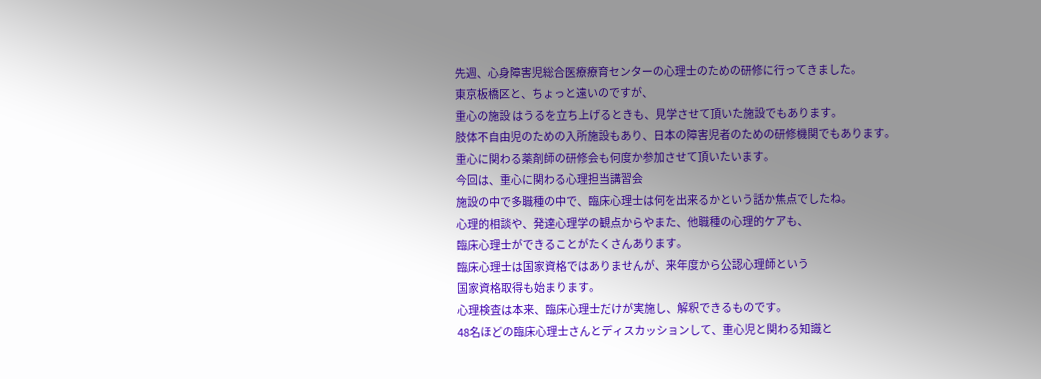先週、心身障害児総合医療療育センターの心理士のための研修に行ってきました。
東京板橋区と、ちょっと遠いのですが、
重心の施設 はうるを立ち上げるときも、見学させて頂いた施設でもあります。
肢体不自由児のための入所施設もあり、日本の障害児者のための研修機関でもあります。
重心に関わる薬剤師の研修会も何度か参加させて頂いたいます。
今回は、重心に関わる心理担当講習会
施設の中で多職種の中で、臨床心理士は何を出来るかという話か焦点でしたね。
心理的相談や、発達心理学の観点からやまた、他職種の心理的ケアも、
臨床心理士ができることがたくさんあります。
臨床心理士は国家資格ではありませんが、来年度から公認心理師という
国家資格取得も始まります。
心理検査は本来、臨床心理士だけが実施し、解釈できるものです。
48名ほどの臨床心理士さんとディスカッションして、重心児と関わる知識と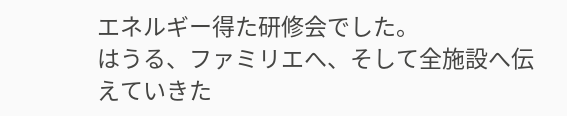エネルギー得た研修会でした。
はうる、ファミリエへ、そして全施設へ伝えていきた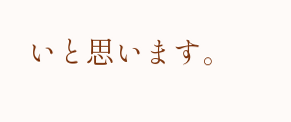いと思います。